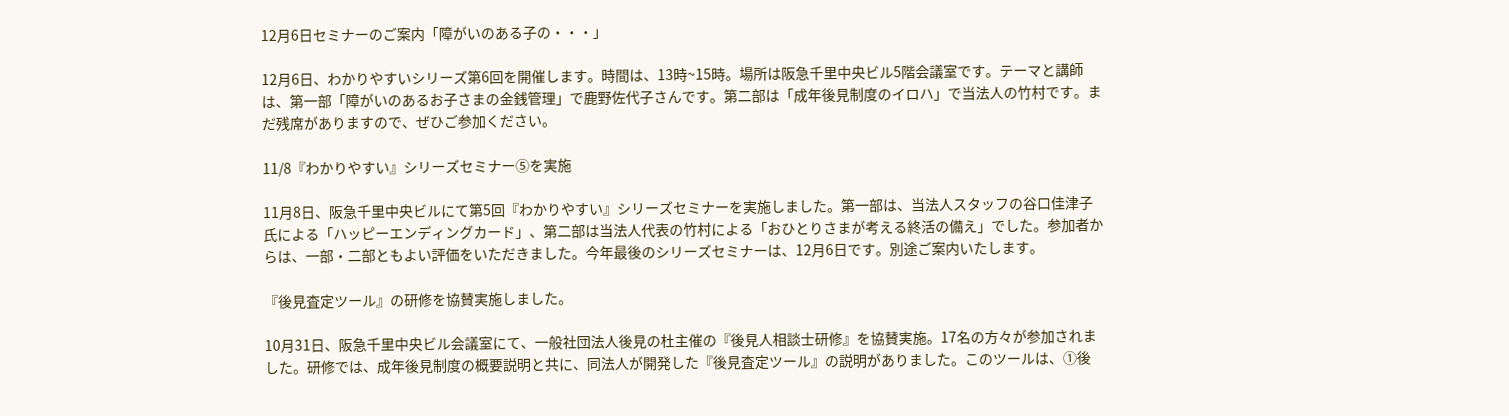12月6日セミナーのご案内「障がいのある子の・・・」

12月6日、わかりやすいシリーズ第6回を開催します。時間は、13時~15時。場所は阪急千里中央ビル5階会議室です。テーマと講師は、第一部「障がいのあるお子さまの金銭管理」で鹿野佐代子さんです。第二部は「成年後見制度のイロハ」で当法人の竹村です。まだ残席がありますので、ぜひご参加ください。

11/8『わかりやすい』シリーズセミナー⑤を実施

11月8日、阪急千里中央ビルにて第5回『わかりやすい』シリーズセミナーを実施しました。第一部は、当法人スタッフの谷口佳津子氏による「ハッピーエンディングカード」、第二部は当法人代表の竹村による「おひとりさまが考える終活の備え」でした。参加者からは、一部・二部ともよい評価をいただきました。今年最後のシリーズセミナーは、12月6日です。別途ご案内いたします。

『後見査定ツール』の研修を協賛実施しました。

10月31日、阪急千里中央ビル会議室にて、一般社団法人後見の杜主催の『後見人相談士研修』を協賛実施。17名の方々が参加されました。研修では、成年後見制度の概要説明と共に、同法人が開発した『後見査定ツール』の説明がありました。このツールは、①後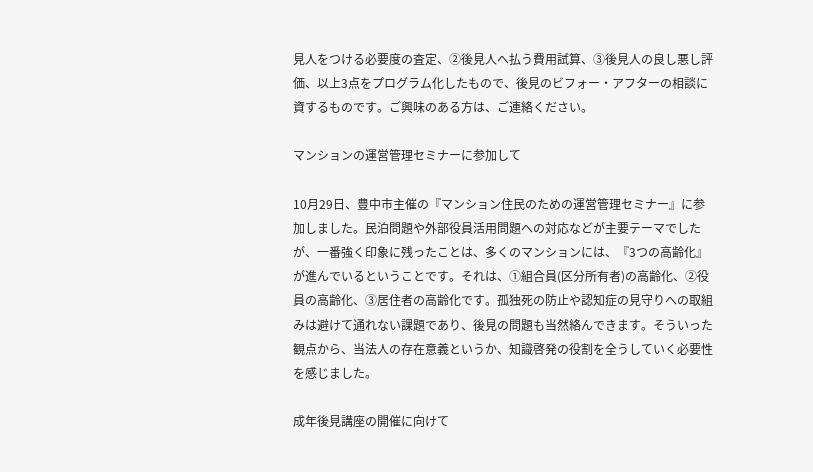見人をつける必要度の査定、②後見人へ払う費用試算、③後見人の良し悪し評価、以上3点をプログラム化したもので、後見のビフォー・アフターの相談に資するものです。ご興味のある方は、ご連絡ください。

マンションの運営管理セミナーに参加して

10月29日、豊中市主催の『マンション住民のための運営管理セミナー』に参加しました。民泊問題や外部役員活用問題への対応などが主要テーマでしたが、一番強く印象に残ったことは、多くのマンションには、『3つの高齢化』が進んでいるということです。それは、①組合員(区分所有者)の高齢化、②役員の高齢化、③居住者の高齢化です。孤独死の防止や認知症の見守りへの取組みは避けて通れない課題であり、後見の問題も当然絡んできます。そういった観点から、当法人の存在意義というか、知識啓発の役割を全うしていく必要性を感じました。

成年後見講座の開催に向けて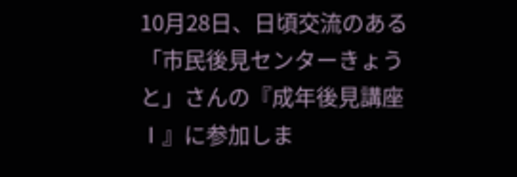10月28日、日頃交流のある「市民後見センターきょうと」さんの『成年後見講座Ⅰ』に参加しま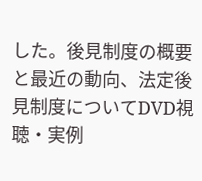した。後見制度の概要と最近の動向、法定後見制度についてDVD視聴・実例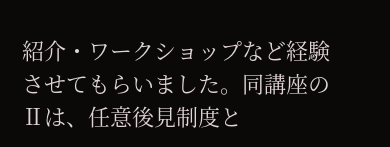紹介・ワークショップなど経験させてもらいました。同講座のⅡは、任意後見制度と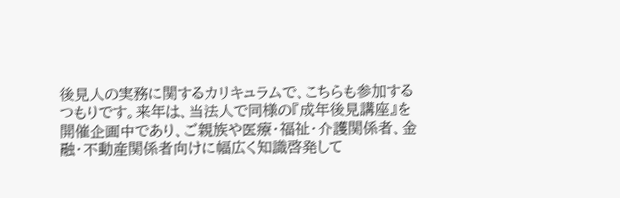後見人の実務に関するカリキュラムで、こちらも参加するつもりです。来年は、当法人で同様の『成年後見講座』を開催企画中であり、ご親族や医療・福祉・介護関係者、金融・不動産関係者向けに幅広く知識啓発して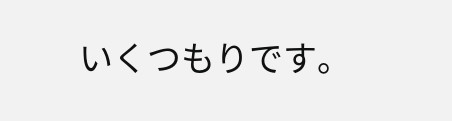いくつもりです。